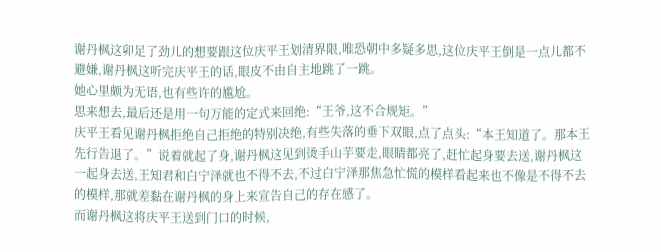谢丹枫这卯足了劲儿的想要跟这位庆平王划清界限,唯恐朝中多疑多思,这位庆平王倒是一点儿都不避嫌,谢丹枫这听完庆平王的话,眼皮不由自主地跳了一跳。
她心里颇为无语,也有些许的尴尬。
思来想去,最后还是用一句万能的定式来回绝:“王爷,这不合规矩。”
庆平王看见谢丹枫拒绝自己拒绝的特别决绝,有些失落的垂下双眼,点了点头:“本王知道了。那本王先行告退了。”说着就起了身,谢丹枫这见到烫手山芋要走,眼睛都亮了,赶忙起身要去送,谢丹枫这一起身去送,王知君和白宁泽就也不得不去,不过白宁泽那焦急忙慌的模样看起来也不像是不得不去的模样,那就差黏在谢丹枫的身上来宣告自己的存在感了。
而谢丹枫这将庆平王送到门口的时候,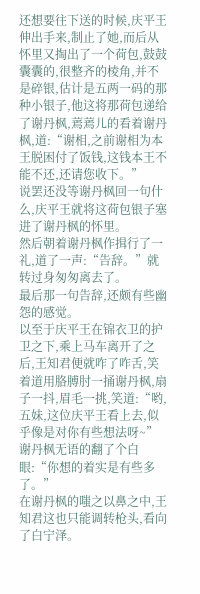还想要往下送的时候,庆平王伸出手来,制止了她,而后从怀里又掏出了一个荷包,鼓鼓囊囊的,很整齐的棱角,并不是碎银,估计是五两一码的那种小银子,他这将那荷包递给了谢丹枫,蔫蔫儿的看着谢丹枫,道:“谢相,之前谢相为本王脱困付了饭钱,这钱本王不能不还,还请您收下。”
说罢还没等谢丹枫回一句什么,庆平王就将这荷包银子塞进了谢丹枫的怀里。
然后朝着谢丹枫作揖行了一礼,道了一声:“告辞。”就转过身匆匆离去了。
最后那一句告辞,还颇有些幽怨的感觉。
以至于庆平王在锦衣卫的护卫之下,乘上马车离开了之后,王知君便就咋了咋舌,笑着道用胳膊肘一捅谢丹枫,扇子一抖,眉毛一挑,笑道:“哟,五妹,这位庆平王看上去,似乎像是对你有些想法呀~”
谢丹枫无语的翻了个白眼:“你想的着实是有些多了。”
在谢丹枫的嗤之以鼻之中,王知君这也只能调转枪头,看向了白宁泽。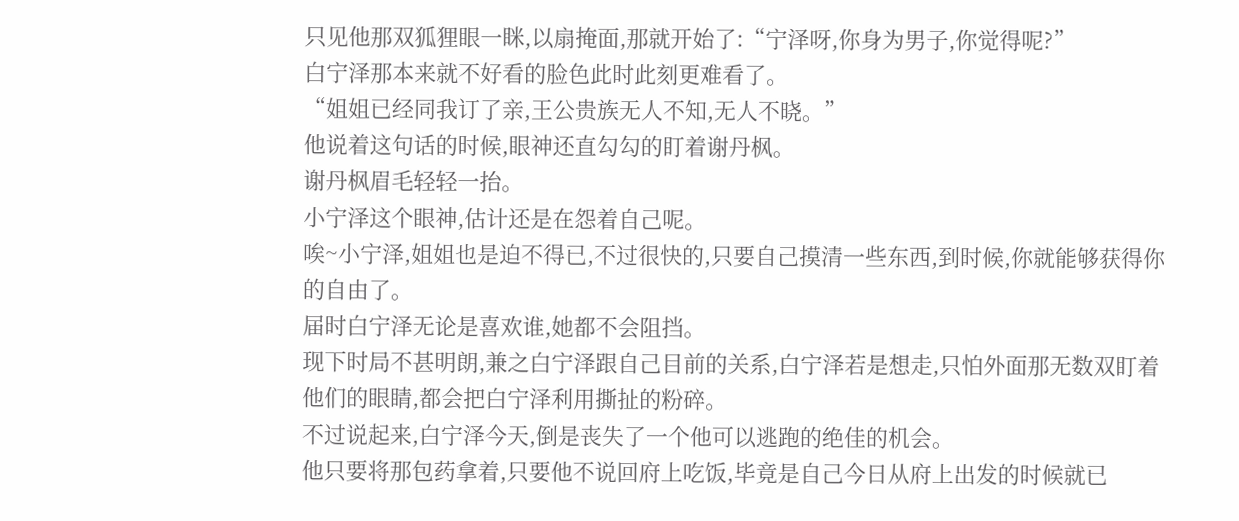只见他那双狐狸眼一眯,以扇掩面,那就开始了:“宁泽呀,你身为男子,你觉得呢?”
白宁泽那本来就不好看的脸色此时此刻更难看了。
“姐姐已经同我订了亲,王公贵族无人不知,无人不晓。”
他说着这句话的时候,眼神还直勾勾的盯着谢丹枫。
谢丹枫眉毛轻轻一抬。
小宁泽这个眼神,估计还是在怨着自己呢。
唉~小宁泽,姐姐也是迫不得已,不过很快的,只要自己摸清一些东西,到时候,你就能够获得你的自由了。
届时白宁泽无论是喜欢谁,她都不会阻挡。
现下时局不甚明朗,兼之白宁泽跟自己目前的关系,白宁泽若是想走,只怕外面那无数双盯着他们的眼睛,都会把白宁泽利用撕扯的粉碎。
不过说起来,白宁泽今天,倒是丧失了一个他可以逃跑的绝佳的机会。
他只要将那包药拿着,只要他不说回府上吃饭,毕竟是自己今日从府上出发的时候就已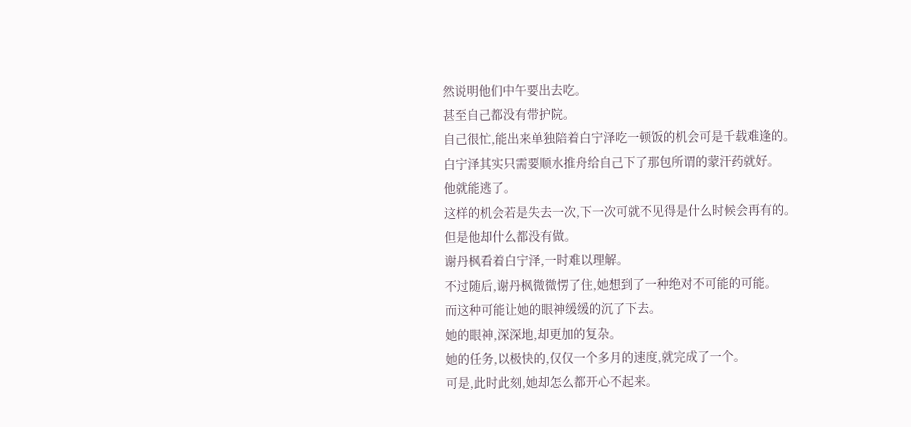然说明他们中午要出去吃。
甚至自己都没有带护院。
自己很忙,能出来单独陪着白宁泽吃一顿饭的机会可是千载难逢的。
白宁泽其实只需要顺水推舟给自己下了那包所谓的蒙汗药就好。
他就能逃了。
这样的机会若是失去一次,下一次可就不见得是什么时候会再有的。
但是他却什么都没有做。
谢丹枫看着白宁泽,一时难以理解。
不过随后,谢丹枫微微愣了住,她想到了一种绝对不可能的可能。
而这种可能让她的眼神缓缓的沉了下去。
她的眼神,深深地,却更加的复杂。
她的任务,以极快的,仅仅一个多月的速度,就完成了一个。
可是,此时此刻,她却怎么都开心不起来。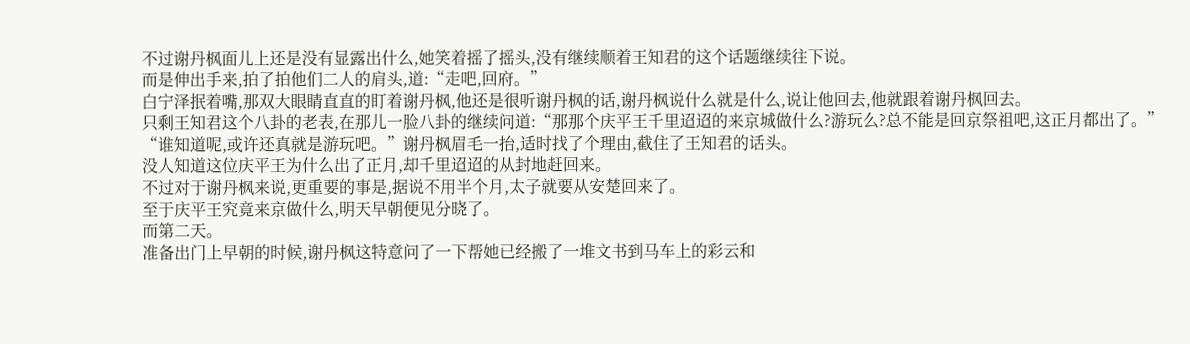不过谢丹枫面儿上还是没有显露出什么,她笑着摇了摇头,没有继续顺着王知君的这个话题继续往下说。
而是伸出手来,拍了拍他们二人的肩头,道:“走吧,回府。”
白宁泽抿着嘴,那双大眼睛直直的盯着谢丹枫,他还是很听谢丹枫的话,谢丹枫说什么就是什么,说让他回去,他就跟着谢丹枫回去。
只剩王知君这个八卦的老表,在那儿一脸八卦的继续问道:“那那个庆平王千里迢迢的来京城做什么?游玩么?总不能是回京祭祖吧,这正月都出了。”
“谁知道呢,或许还真就是游玩吧。”谢丹枫眉毛一抬,适时找了个理由,截住了王知君的话头。
没人知道这位庆平王为什么出了正月,却千里迢迢的从封地赶回来。
不过对于谢丹枫来说,更重要的事是,据说不用半个月,太子就要从安楚回来了。
至于庆平王究竟来京做什么,明天早朝便见分晓了。
而第二天。
准备出门上早朝的时候,谢丹枫这特意问了一下帮她已经搬了一堆文书到马车上的彩云和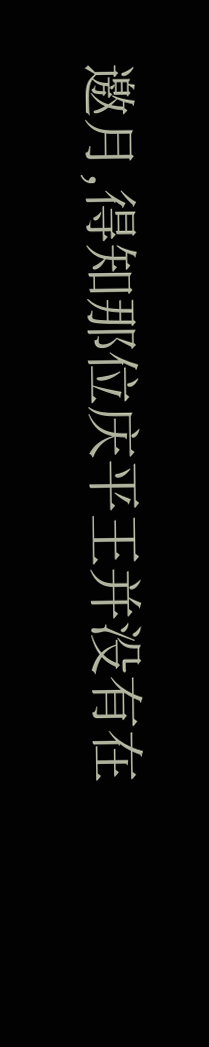邀月,得知那位庆平王并没有在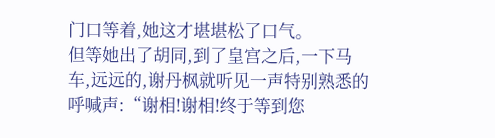门口等着,她这才堪堪松了口气。
但等她出了胡同,到了皇宫之后,一下马车,远远的,谢丹枫就听见一声特别熟悉的呼喊声:“谢相!谢相!终于等到您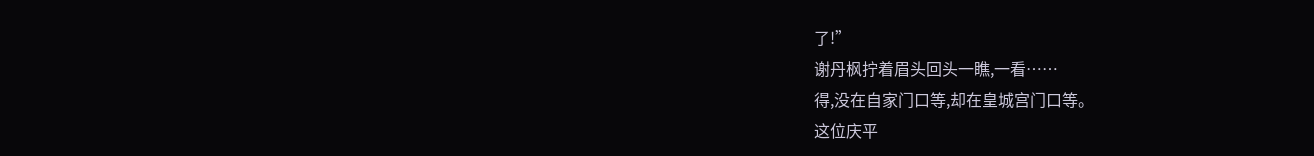了!”
谢丹枫拧着眉头回头一瞧,一看……
得,没在自家门口等,却在皇城宫门口等。
这位庆平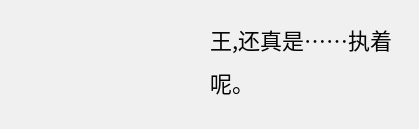王,还真是……执着呢。